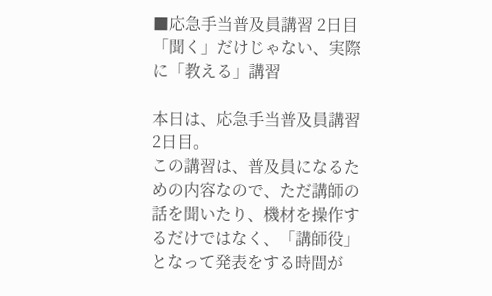■応急手当普及員講習 2日目
「聞く」だけじゃない、実際に「教える」講習

本日は、応急手当普及員講習2日目。
この講習は、普及員になるための内容なので、ただ講師の話を聞いたり、機材を操作するだけではなく、「講師役」となって発表をする時間が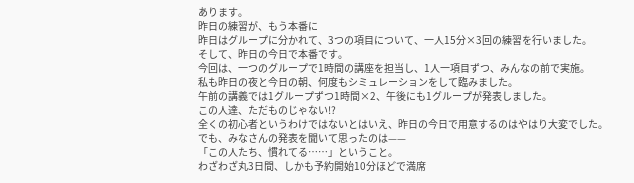あります。
昨日の練習が、もう本番に
昨日はグループに分かれて、3つの項目について、一人15分×3回の練習を行いました。
そして、昨日の今日で本番です。
今回は、一つのグループで1時間の講座を担当し、1人一項目ずつ、みんなの前で実施。
私も昨日の夜と今日の朝、何度もシミュレーションをして臨みました。
午前の講義では1グループずつ1時間×2、午後にも1グループが発表しました。
この人達、ただものじゃない!?
全くの初心者というわけではないとはいえ、昨日の今日で用意するのはやはり大変でした。
でも、みなさんの発表を聞いて思ったのは——
「この人たち、慣れてる……」ということ。
わざわざ丸3日間、しかも予約開始10分ほどで満席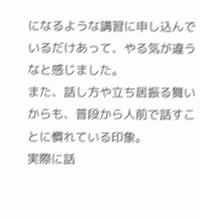になるような講習に申し込んでいるだけあって、やる気が違うなと感じました。
また、話し方や立ち居振る舞いからも、普段から人前で話すことに慣れている印象。
実際に話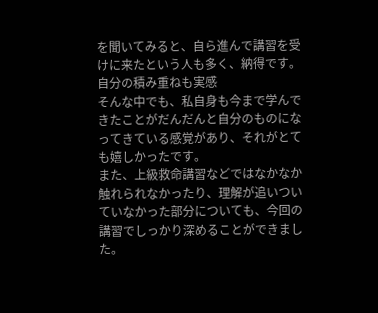を聞いてみると、自ら進んで講習を受けに来たという人も多く、納得です。
自分の積み重ねも実感
そんな中でも、私自身も今まで学んできたことがだんだんと自分のものになってきている感覚があり、それがとても嬉しかったです。
また、上級救命講習などではなかなか触れられなかったり、理解が追いついていなかった部分についても、今回の講習でしっかり深めることができました。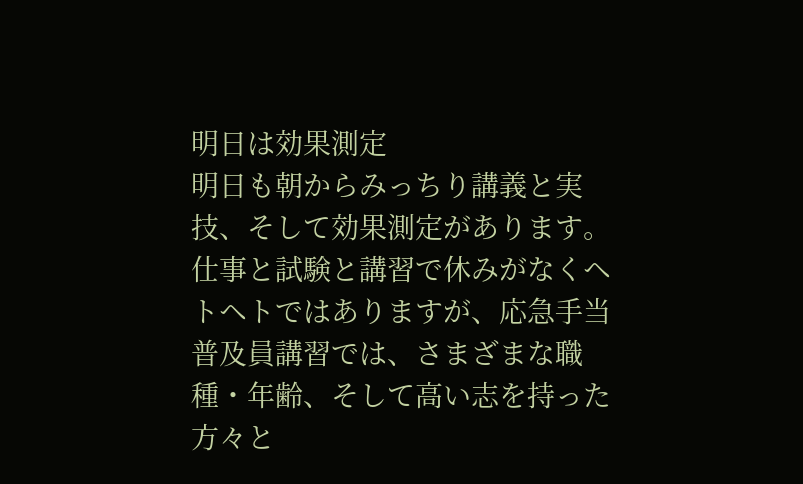明日は効果測定
明日も朝からみっちり講義と実技、そして効果測定があります。
仕事と試験と講習で休みがなくヘトヘトではありますが、応急手当普及員講習では、さまざまな職種・年齢、そして高い志を持った方々と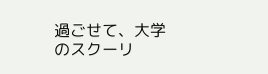過ごせて、大学のスクーリ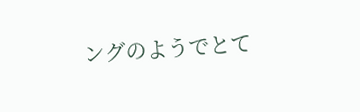ングのようでとて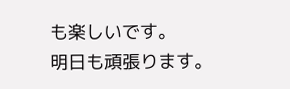も楽しいです。
明日も頑張ります。